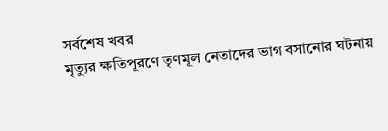সর্বশেষ খবর
মৃত্যুর ক্ষতিপূরণে তৃণমূল নেতাদের ভাগ বসানোর ঘটনায়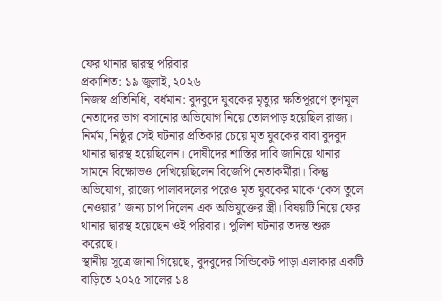ফের থানার দ্বারস্থ পরিবার
প্রকাশিত: ১৯ জুলাই, ২০২৬
নিজস্ব প্রতিনিধি, বর্ধমান: বুদবুদে যুবকের মৃত্যুর ক্ষতিপূরণে তৃণমূল নেতাদের ভাগ বসানোর অভিযোগ নিয়ে তোলপাড় হয়েছিল রাজ্য। নির্মম, নিষ্ঠুর সেই ঘটনার প্রতিকার চেয়ে মৃত যুবকের বাবা বুদবুদ থানার দ্বারস্থ হয়েছিলেন। দোষীদের শাস্তির দাবি জানিয়ে থানার সামনে বিক্ষোভও দেখিয়েছিলেন বিজেপি নেতাকর্মীরা। কিন্তু অভিযোগ, রাজ্যে পালাবদলের পরেও মৃত যুবকের মাকে ‘কেস তুলে নেওয়ার’ জন্য চাপ দিলেন এক অভিযুক্তের স্ত্রী। বিষয়টি নিয়ে ফের থানার দ্বারস্থ হয়েছেন ওই পরিবার। পুলিশ ঘটনার তদন্ত শুরু করেছে।
স্থানীয় সূত্রে জানা গিয়েছে, বুদবুদের সিন্ডিকেট পাড়া এলাকার একটি বাড়িতে ২০২৫ সালের ১৪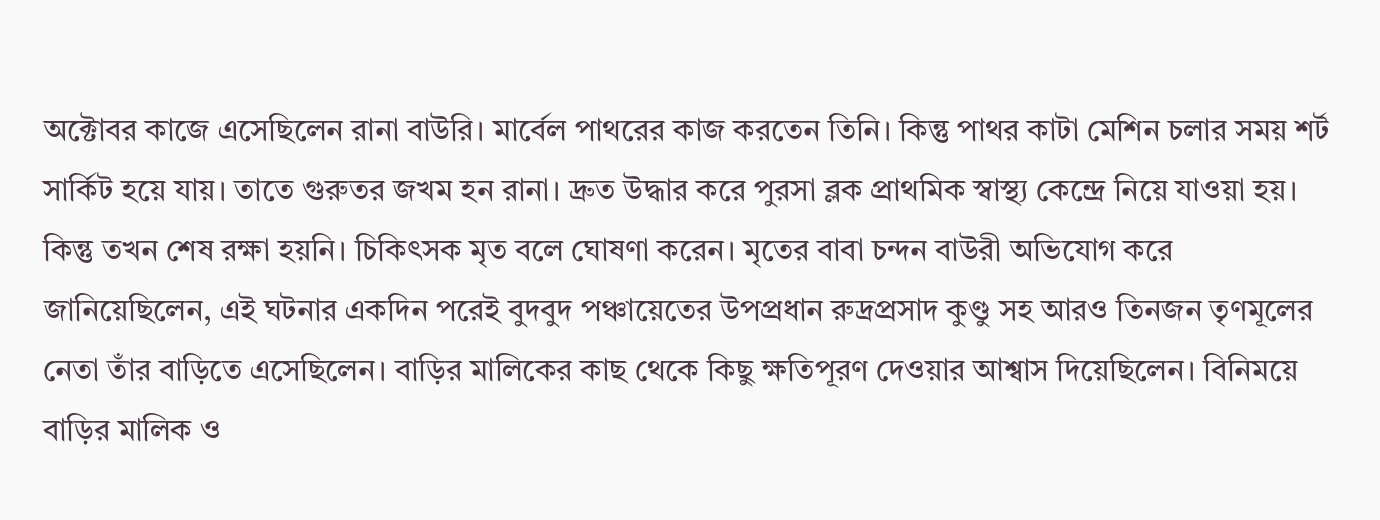অক্টোবর কাজে এসেছিলেন রানা বাউরি। মার্বেল পাথরের কাজ করতেন তিনি। কিন্তু পাথর কাটা মেশিন চলার সময় শর্ট সার্কিট হয়ে যায়। তাতে গুরুতর জখম হন রানা। দ্রুত উদ্ধার করে পুরসা ব্লক প্রাথমিক স্বাস্থ্য কেন্দ্রে নিয়ে যাওয়া হয়। কিন্তু তখন শেষ রক্ষা হয়নি। চিকিৎসক মৃত বলে ঘোষণা করেন। মৃতের বাবা চন্দন বাউরী অভিযোগ করে জানিয়েছিলেন, এই ঘটনার একদিন পরেই বুদবুদ পঞ্চায়েতের উপপ্রধান রুদ্রপ্রসাদ কুণ্ডু সহ আরও তিনজন তৃণমূলের নেতা তাঁর বাড়িতে এসেছিলেন। বাড়ির মালিকের কাছ থেকে কিছু ক্ষতিপূরণ দেওয়ার আশ্বাস দিয়েছিলেন। বিনিময়ে বাড়ির মালিক ও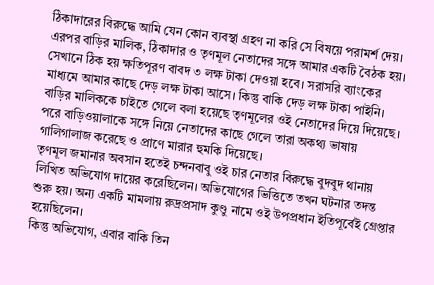ঠিকাদারের বিরুদ্ধে আমি যেন কোন ব্যবস্থা গ্রহণ না করি সে বিষয়ে পরামর্শ দেয়। এরপর বাড়ির মালিক, ঠিকাদার ও তৃণমূল নেতাদের সঙ্গে আমার একটি বৈঠক হয়। সেখানে ঠিক হয় ক্ষতিপূরণ বাবদ ৩ লক্ষ টাকা দেওয়া হবে। সরাসরি ব্যাংকের মাধ্যমে আমার কাছে দেড় লক্ষ টাকা আসে। কিন্তু বাকি দেড় লক্ষ টাকা পাইনি। বাড়ির মালিককে চাইতে গেলে বলা হয়েছে তৃণমূলের ওই নেতাদের দিয়ে দিয়েছে। পরে বাড়িওয়ালাকে সঙ্গে নিয়ে নেতাদের কাছে গেলে তারা অকথ্য ভাষায় গালিগালাজ করেছে ও প্রাণে মারার হুমকি দিয়েছে।
তৃণমূল জমানার অবসান হতেই চন্দনবাবু ওই চার নেতার বিরুদ্ধে বুদবুদ থানায় লিখিত অভিযোগ দায়ের করেছিলেন। অভিযোগের ভিত্তিতে তখন ঘটনার তদন্ত শুরু হয়। অন্য একটি মামলায় রুদ্রপ্রসাদ কুণ্ডু নামে ওই উপপ্রধান ইতিপূর্বেই গ্রেপ্তার হয়েছিলেন।
কিন্তু অভিযোগ, এবার বাকি তিন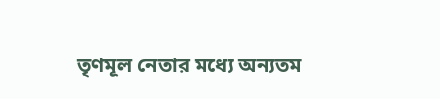তৃণমূল নেতার মধ্যে অন্যতম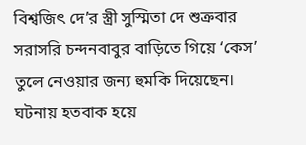বিশ্বজিৎ দে’র স্ত্রী সুস্মিতা দে শুক্রবার সরাসরি চন্দনবাবুর বাড়িতে গিয়ে ‘কেস’ তুলে নেওয়ার জন্য হুমকি দিয়েছেন। ঘটনায় হতবাক হয়ে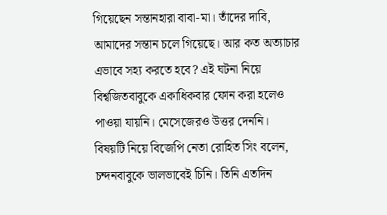গিয়েছেন সন্তানহারা বাবা-মা। তাঁদের দাবি, আমাদের সন্তান চলে গিয়েছে। আর কত অত্যাচার এভাবে সহ্য করতে হবে? এই ঘটনা নিয়ে বিশ্বজিতবাবুকে একাধিকবার ফোন করা হলেও পাওয়া যায়নি। মেসেজেরও উত্তর দেননি।
বিষয়টি নিয়ে বিজেপি নেতা রোহিত সিং বলেন, চন্দনবাবুকে ভালভাবেই চিনি। তিনি এতদিন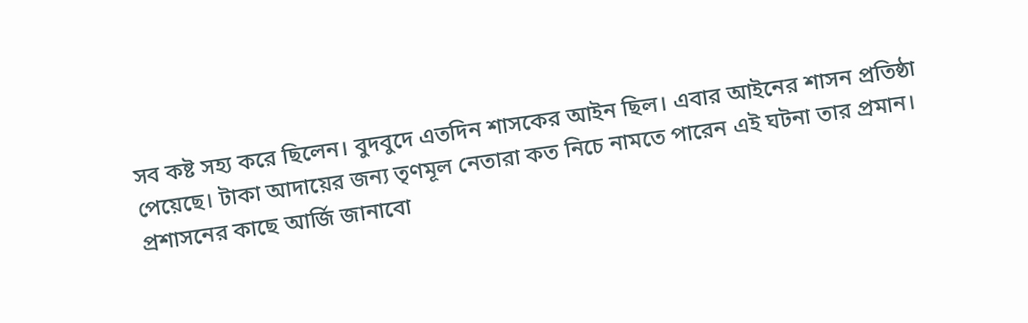সব কষ্ট সহ্য করে ছিলেন। বুদবুদে এতদিন শাসকের আইন ছিল। এবার আইনের শাসন প্রতিষ্ঠা পেয়েছে। টাকা আদায়ের জন্য তৃণমূল নেতারা কত নিচে নামতে পারেন এই ঘটনা তার প্রমান। প্রশাসনের কাছে আর্জি জানাবো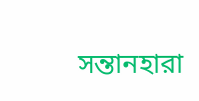সন্তানহারা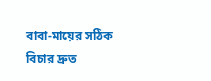বাবা-মায়ের সঠিক বিচার দ্রুত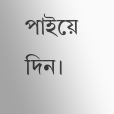পাইয়ে দিন।